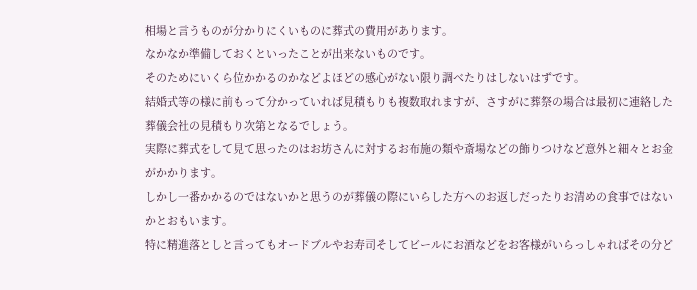相場と言うものが分かりにくいものに葬式の費用があります。
なかなか準備しておくといったことが出来ないものです。
そのためにいくら位かかるのかなどよほどの感心がない限り調べたりはしないはずです。
結婚式等の様に前もって分かっていれば見積もりも複数取れますが、さすがに葬祭の場合は最初に連絡した葬儀会社の見積もり次第となるでしょう。
実際に葬式をして見て思ったのはお坊さんに対するお布施の類や斎場などの飾りつけなど意外と細々とお金がかかります。
しかし一番かかるのではないかと思うのが葬儀の際にいらした方へのお返しだったりお清めの食事ではないかとおもいます。
特に精進落としと言ってもオードブルやお寿司そしてビールにお酒などをお客様がいらっしゃればその分ど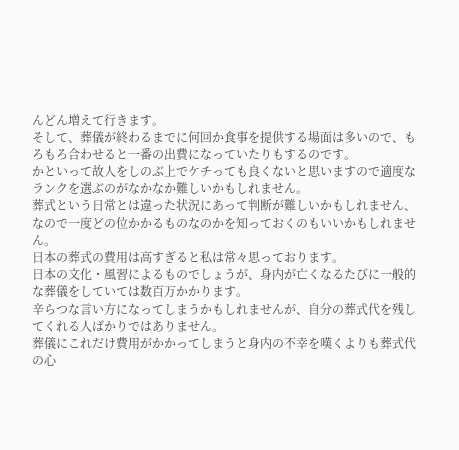んどん増えて行きます。
そして、葬儀が終わるまでに何回か食事を提供する場面は多いので、もろもろ合わせると一番の出費になっていたりもするのです。
かといって故人をしのぶ上でケチっても良くないと思いますので適度なランクを選ぶのがなかなか難しいかもしれません。
葬式という日常とは違った状況にあって判断が難しいかもしれません、なので一度どの位かかるものなのかを知っておくのもいいかもしれません。
日本の葬式の費用は高すぎると私は常々思っております。
日本の文化・風習によるものでしょうが、身内が亡くなるたびに一般的な葬儀をしていては数百万かかります。
辛らつな言い方になってしまうかもしれませんが、自分の葬式代を残してくれる人ばかりではありません。
葬儀にこれだけ費用がかかってしまうと身内の不幸を嘆くよりも葬式代の心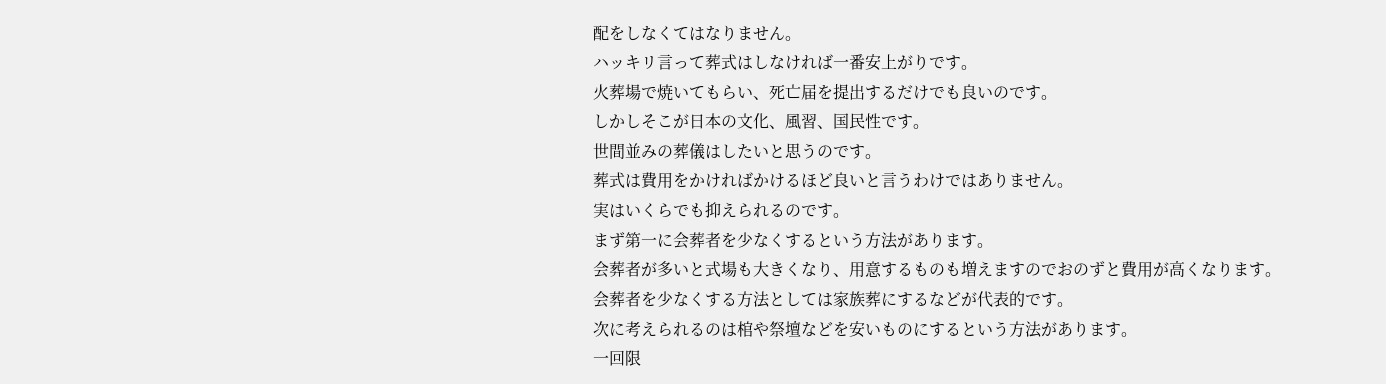配をしなくてはなりません。
ハッキリ言って葬式はしなければ一番安上がりです。
火葬場で焼いてもらい、死亡届を提出するだけでも良いのです。
しかしそこが日本の文化、風習、国民性です。
世間並みの葬儀はしたいと思うのです。
葬式は費用をかければかけるほど良いと言うわけではありません。
実はいくらでも抑えられるのです。
まず第一に会葬者を少なくするという方法があります。
会葬者が多いと式場も大きくなり、用意するものも増えますのでおのずと費用が高くなります。
会葬者を少なくする方法としては家族葬にするなどが代表的です。
次に考えられるのは棺や祭壇などを安いものにするという方法があります。
一回限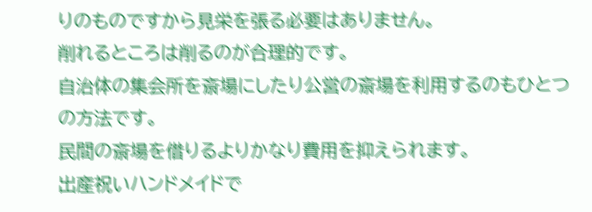りのものですから見栄を張る必要はありません。
削れるところは削るのが合理的です。
自治体の集会所を斎場にしたり公営の斎場を利用するのもひとつの方法です。
民間の斎場を借りるよりかなり費用を抑えられます。
出産祝いハンドメイドで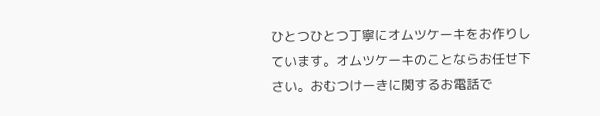ひとつひとつ丁寧にオムツケーキをお作りしています。オムツケーキのことならお任せ下さい。おむつけーきに関するお電話で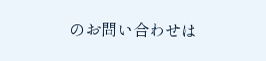のお問い合わせは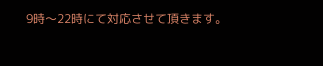9時〜22時にて対応させて頂きます。